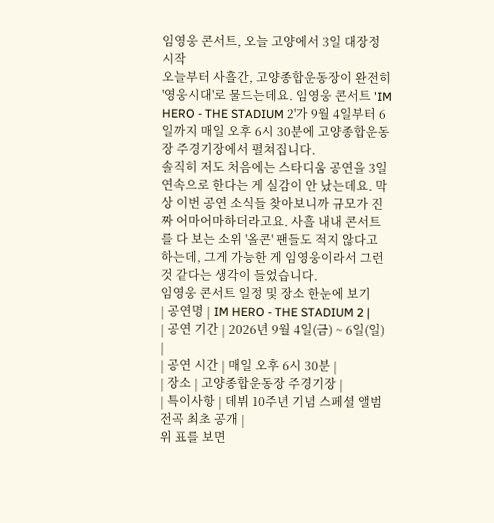임영웅 콘서트, 오늘 고양에서 3일 대장정 시작
오늘부터 사흘간, 고양종합운동장이 완전히 '영웅시대'로 물드는데요. 임영웅 콘서트 'IM HERO - THE STADIUM 2'가 9월 4일부터 6일까지 매일 오후 6시 30분에 고양종합운동장 주경기장에서 펼쳐집니다.
솔직히 저도 처음에는 스타디움 공연을 3일 연속으로 한다는 게 실감이 안 났는데요. 막상 이번 공연 소식들 찾아보니까 규모가 진짜 어마어마하더라고요. 사흘 내내 콘서트를 다 보는 소위 '올콘' 팬들도 적지 않다고 하는데, 그게 가능한 게 임영웅이라서 그런 것 같다는 생각이 들었습니다.
임영웅 콘서트 일정 및 장소 한눈에 보기
| 공연명 | IM HERO - THE STADIUM 2 |
| 공연 기간 | 2026년 9월 4일(금) ~ 6일(일) |
| 공연 시간 | 매일 오후 6시 30분 |
| 장소 | 고양종합운동장 주경기장 |
| 특이사항 | 데뷔 10주년 기념 스페셜 앨범 전곡 최초 공개 |
위 표를 보면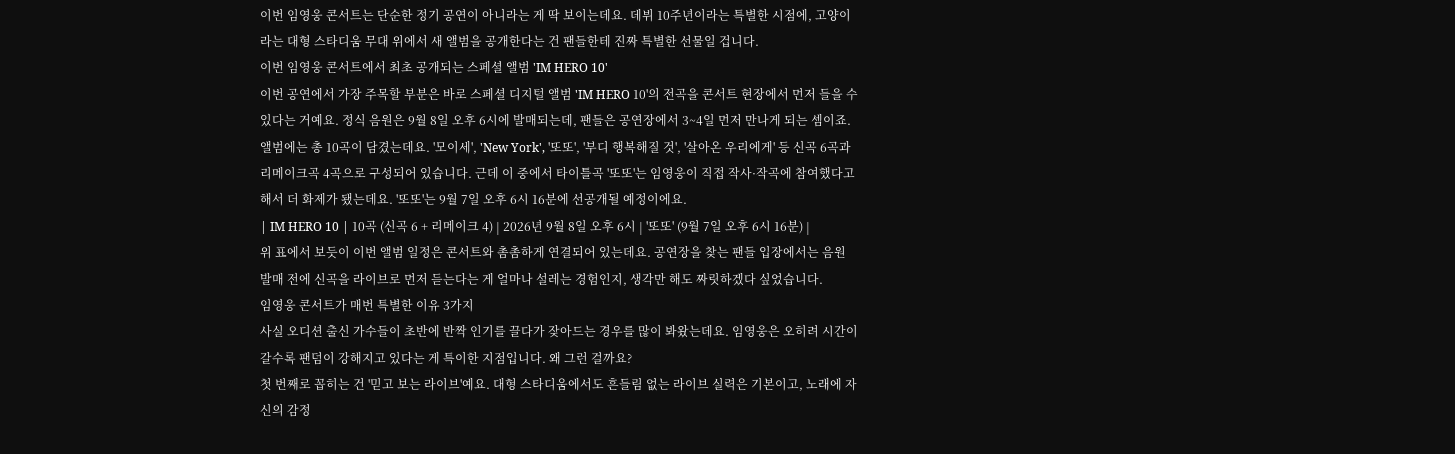이번 임영웅 콘서트는 단순한 정기 공연이 아니라는 게 딱 보이는데요. 데뷔 10주년이라는 특별한 시점에, 고양이라는 대형 스타디움 무대 위에서 새 앨범을 공개한다는 건 팬들한테 진짜 특별한 선물일 겁니다.
이번 임영웅 콘서트에서 최초 공개되는 스페셜 앨범 'IM HERO 10'
이번 공연에서 가장 주목할 부분은 바로 스페셜 디지털 앨범 'IM HERO 10'의 전곡을 콘서트 현장에서 먼저 들을 수 있다는 거예요. 정식 음원은 9월 8일 오후 6시에 발매되는데, 팬들은 공연장에서 3~4일 먼저 만나게 되는 셈이죠.
앨범에는 총 10곡이 담겼는데요. '모이세', 'New York', '또또', '부디 행복해질 것', '살아온 우리에게' 등 신곡 6곡과 리메이크곡 4곡으로 구성되어 있습니다. 근데 이 중에서 타이틀곡 '또또'는 임영웅이 직접 작사·작곡에 참여했다고 해서 더 화제가 됐는데요. '또또'는 9월 7일 오후 6시 16분에 선공개될 예정이에요.
| IM HERO 10 | 10곡 (신곡 6 + 리메이크 4) | 2026년 9월 8일 오후 6시 | '또또' (9월 7일 오후 6시 16분) |
위 표에서 보듯이 이번 앨범 일정은 콘서트와 촘촘하게 연결되어 있는데요. 공연장을 찾는 팬들 입장에서는 음원 발매 전에 신곡을 라이브로 먼저 듣는다는 게 얼마나 설레는 경험인지, 생각만 해도 짜릿하겠다 싶었습니다.
임영웅 콘서트가 매번 특별한 이유 3가지
사실 오디션 출신 가수들이 초반에 반짝 인기를 끌다가 잦아드는 경우를 많이 봐왔는데요. 임영웅은 오히려 시간이 갈수록 팬덤이 강해지고 있다는 게 특이한 지점입니다. 왜 그런 걸까요?
첫 번째로 꼽히는 건 '믿고 보는 라이브'예요. 대형 스타디움에서도 흔들림 없는 라이브 실력은 기본이고, 노래에 자신의 감정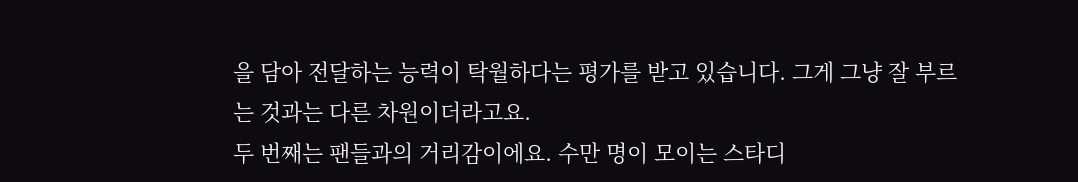을 담아 전달하는 능력이 탁월하다는 평가를 받고 있습니다. 그게 그냥 잘 부르는 것과는 다른 차원이더라고요.
두 번째는 팬들과의 거리감이에요. 수만 명이 모이는 스타디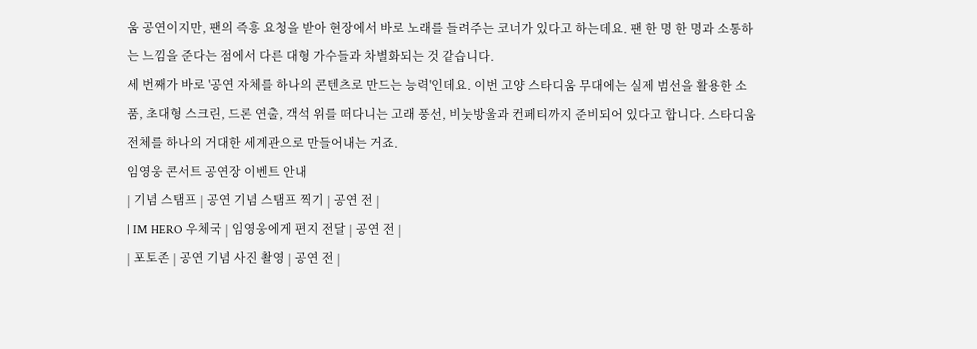움 공연이지만, 팬의 즉흥 요청을 받아 현장에서 바로 노래를 들려주는 코너가 있다고 하는데요. 팬 한 명 한 명과 소통하는 느낌을 준다는 점에서 다른 대형 가수들과 차별화되는 것 같습니다.
세 번째가 바로 '공연 자체를 하나의 콘텐츠로 만드는 능력'인데요. 이번 고양 스타디움 무대에는 실제 범선을 활용한 소품, 초대형 스크린, 드론 연출, 객석 위를 떠다니는 고래 풍선, 비눗방울과 컨페티까지 준비되어 있다고 합니다. 스타디움 전체를 하나의 거대한 세계관으로 만들어내는 거죠.
임영웅 콘서트 공연장 이벤트 안내
| 기념 스탬프 | 공연 기념 스탬프 찍기 | 공연 전 |
| IM HERO 우체국 | 임영웅에게 편지 전달 | 공연 전 |
| 포토존 | 공연 기념 사진 촬영 | 공연 전 |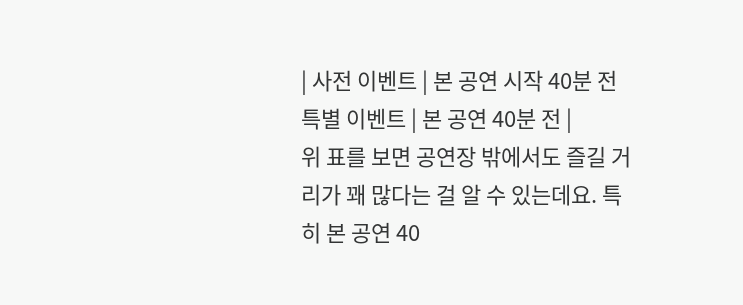| 사전 이벤트 | 본 공연 시작 40분 전 특별 이벤트 | 본 공연 40분 전 |
위 표를 보면 공연장 밖에서도 즐길 거리가 꽤 많다는 걸 알 수 있는데요. 특히 본 공연 40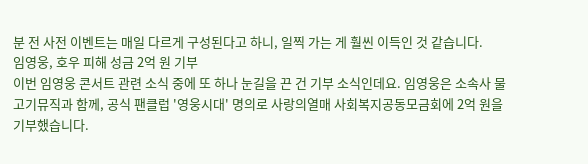분 전 사전 이벤트는 매일 다르게 구성된다고 하니, 일찍 가는 게 훨씬 이득인 것 같습니다.
임영웅, 호우 피해 성금 2억 원 기부
이번 임영웅 콘서트 관련 소식 중에 또 하나 눈길을 끈 건 기부 소식인데요. 임영웅은 소속사 물고기뮤직과 함께, 공식 팬클럽 '영웅시대' 명의로 사랑의열매 사회복지공동모금회에 2억 원을 기부했습니다.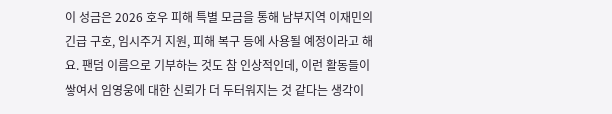이 성금은 2026 호우 피해 특별 모금을 통해 남부지역 이재민의 긴급 구호, 임시주거 지원, 피해 복구 등에 사용될 예정이라고 해요. 팬덤 이름으로 기부하는 것도 참 인상적인데, 이런 활동들이 쌓여서 임영웅에 대한 신뢰가 더 두터워지는 것 같다는 생각이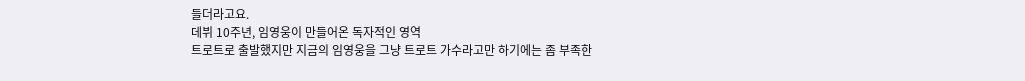들더라고요.
데뷔 10주년, 임영웅이 만들어온 독자적인 영역
트로트로 출발했지만 지금의 임영웅을 그냥 트로트 가수라고만 하기에는 좀 부족한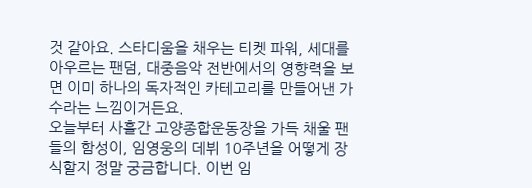것 같아요. 스타디움을 채우는 티켓 파워, 세대를 아우르는 팬덤, 대중음악 전반에서의 영향력을 보면 이미 하나의 독자적인 카테고리를 만들어낸 가수라는 느낌이거든요.
오늘부터 사흘간 고양종합운동장을 가득 채울 팬들의 함성이, 임영웅의 데뷔 10주년을 어떻게 장식할지 정말 궁금합니다. 이번 임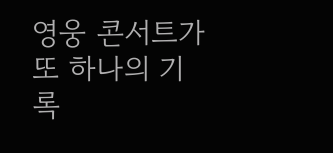영웅 콘서트가 또 하나의 기록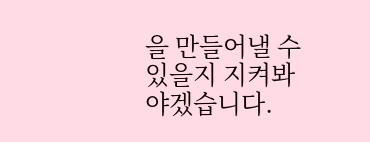을 만들어낼 수 있을지 지켜봐야겠습니다.